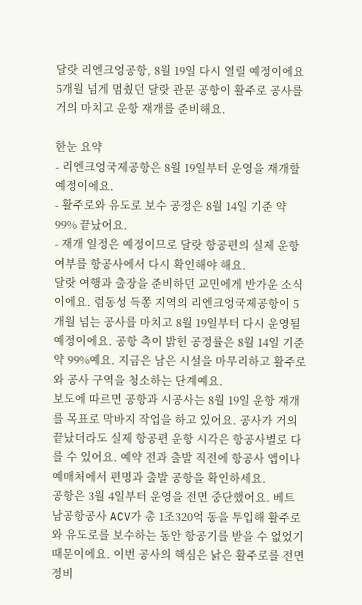달랏 리엔크엉공항, 8월 19일 다시 열릴 예정이에요
5개월 넘게 멈췄던 달랏 관문 공항이 활주로 공사를 거의 마치고 운항 재개를 준비해요.

한눈 요약
- 리엔크엉국제공항은 8월 19일부터 운영을 재개할 예정이에요.
- 활주로와 유도로 보수 공정은 8월 14일 기준 약 99% 끝났어요.
- 재개 일정은 예정이므로 달랏 항공편의 실제 운항 여부를 항공사에서 다시 확인해야 해요.
달랏 여행과 출장을 준비하던 교민에게 반가운 소식이에요. 럼동성 득쫑 지역의 리엔크엉국제공항이 5개월 넘는 공사를 마치고 8월 19일부터 다시 운영될 예정이에요. 공항 측이 밝힌 공정률은 8월 14일 기준 약 99%예요. 지금은 남은 시설을 마무리하고 활주로와 공사 구역을 청소하는 단계예요.
보도에 따르면 공항과 시공사는 8월 19일 운항 재개를 목표로 막바지 작업을 하고 있어요. 공사가 거의 끝났더라도 실제 항공편 운항 시각은 항공사별로 다를 수 있어요. 예약 전과 출발 직전에 항공사 앱이나 예매처에서 편명과 출발 공항을 확인하세요.
공항은 3월 4일부터 운영을 전면 중단했어요. 베트남공항공사 ACV가 총 1조320억 동을 투입해 활주로와 유도로를 보수하는 동안 항공기를 받을 수 없었기 때문이에요. 이번 공사의 핵심은 낡은 활주로를 전면 정비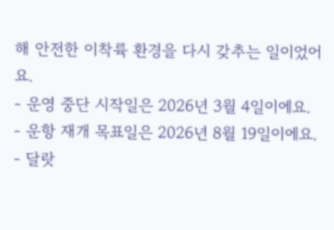해 안전한 이착륙 환경을 다시 갖추는 일이었어요.
- 운영 중단 시작일은 2026년 3월 4일이에요.
- 운항 재개 목표일은 2026년 8월 19일이에요.
- 달랏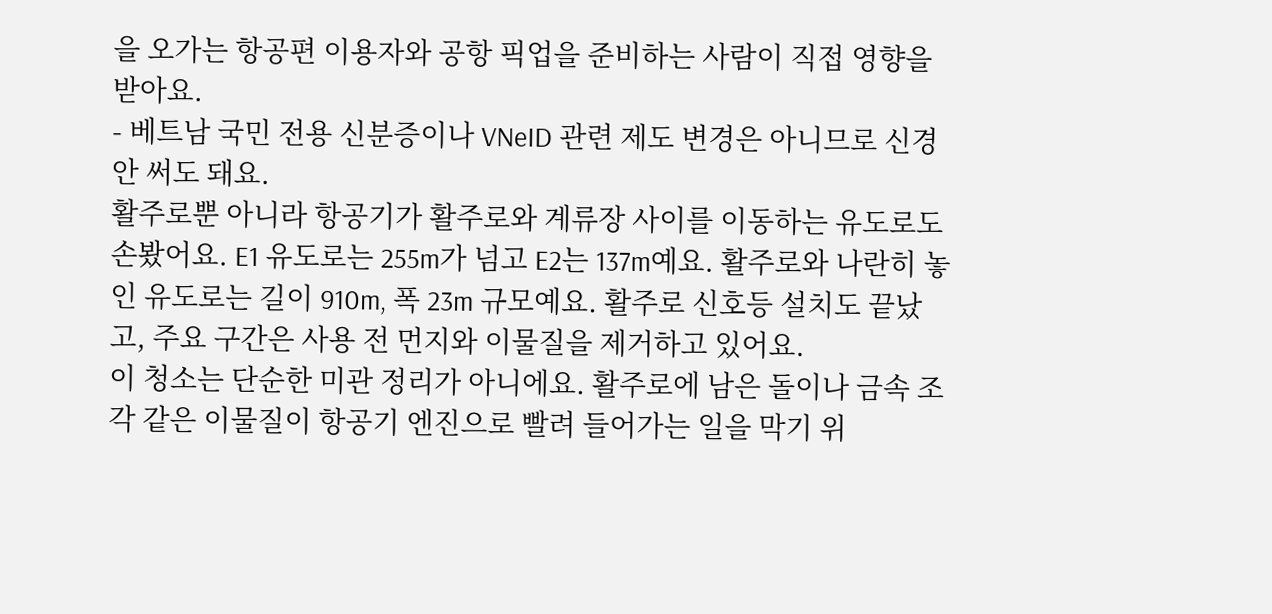을 오가는 항공편 이용자와 공항 픽업을 준비하는 사람이 직접 영향을 받아요.
- 베트남 국민 전용 신분증이나 VNeID 관련 제도 변경은 아니므로 신경 안 써도 돼요.
활주로뿐 아니라 항공기가 활주로와 계류장 사이를 이동하는 유도로도 손봤어요. E1 유도로는 255m가 넘고 E2는 137m예요. 활주로와 나란히 놓인 유도로는 길이 910m, 폭 23m 규모예요. 활주로 신호등 설치도 끝났고, 주요 구간은 사용 전 먼지와 이물질을 제거하고 있어요.
이 청소는 단순한 미관 정리가 아니에요. 활주로에 남은 돌이나 금속 조각 같은 이물질이 항공기 엔진으로 빨려 들어가는 일을 막기 위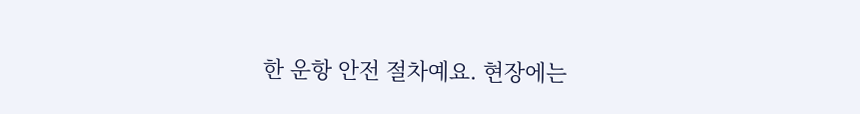한 운항 안전 절차예요. 현장에는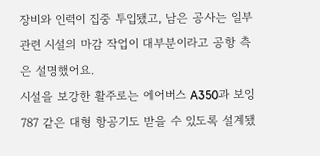장비와 인력이 집중 투입됐고, 남은 공사는 일부 관련 시설의 마감 작업이 대부분이라고 공항 측은 설명했어요.
시설을 보강한 활주로는 에어버스 A350과 보잉 787 같은 대형 항공기도 받을 수 있도록 설계됐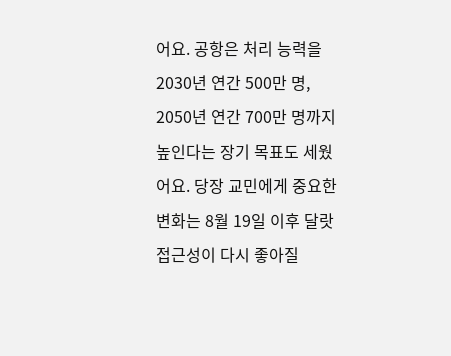어요. 공항은 처리 능력을 2030년 연간 500만 명, 2050년 연간 700만 명까지 높인다는 장기 목표도 세웠어요. 당장 교민에게 중요한 변화는 8월 19일 이후 달랏 접근성이 다시 좋아질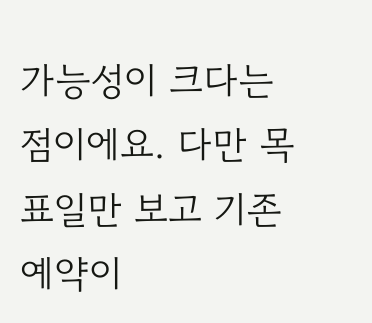가능성이 크다는 점이에요. 다만 목표일만 보고 기존 예약이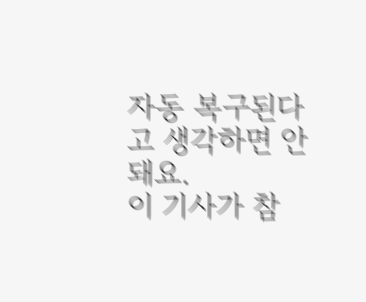자동 복구된다고 생각하면 안 돼요.
이 기사가 참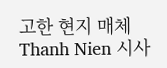고한 현지 매체
Thanh Nien 시사